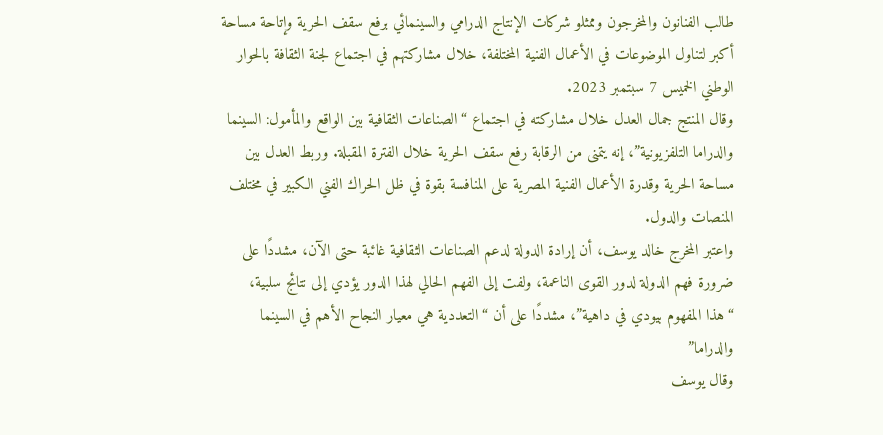طالب الفنانون والمخرجون وممثلو شركات الإنتاج الدرامي والسينمائي برفع سقف الحرية وإتاحة مساحة أكبر لتناول الموضوعات في الأعمال الفنية المختلفة، خلال مشاركتهم في اجتماع لجنة الثقافة بالحوار الوطني الخميس 7 سبتمبر 2023.
وقال المنتج جمال العدل خلال مشاركته في اجتماع “الصناعات الثقافية بين الواقع والمأمول: السينما والدراما التلفزيونية”، إنه يتمنى من الرقابة رفع سقف الحرية خلال الفترة المقبلة. وربط العدل بين مساحة الحرية وقدرة الأعمال الفنية المصرية على المنافسة بقوة في ظل الحراك الفني الكبير في مختلف المنصات والدول.
واعتبر المخرج خالد يوسف، أن إرادة الدولة لدعم الصناعات الثقافية غائبة حتى الآن، مشددًا على ضرورة فهم الدولة لدور القوى الناعمة، ولفت إلى الفهم الحالي لهذا الدور يؤدي إلى نتائج سلبية، “هذا المفهوم بيودي في داهية”، مشددًا على أن “التعددية هي معيار النجاح الأهم في السينما والدراما”
وقال يوسف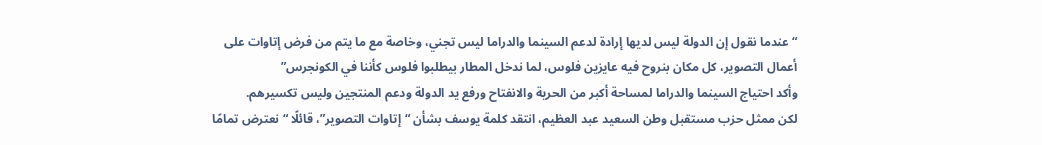“عندما نقول إن الدولة ليس لديها إرادة لدعم السينما والدراما ليس تجني، وخاصة مع ما يتم من فرض إتاوات على أعمال التصوير، كل مكان بنروح فيه عايزين فلوس، لما ندخل المطار بيطلبوا فلوس كأننا في الكونجرس”
وأكد احتياج السينما والدراما لمساحة أكبر من الحرية والانفتاح ورفع يد الدولة ودعم المنتجين وليس تكسيرهم.
لكن ممثل حزب مستقبل وطن السعيد عبد العظيم، انتقد كلمة يوسف بشأن “إتاوات التصوير”، قائلًا “نعترض تمامًا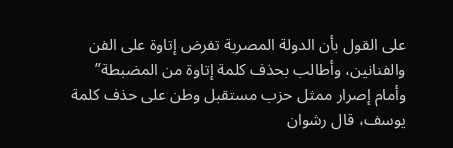على القول بأن الدولة المصرية تفرض إتاوة على الفن والفنانين، وأطالب بحذف كلمة إتاوة من المضبطة”
وأمام إصرار ممثل حزب مستقبل وطن على حذف كلمة يوسف، قال رشوان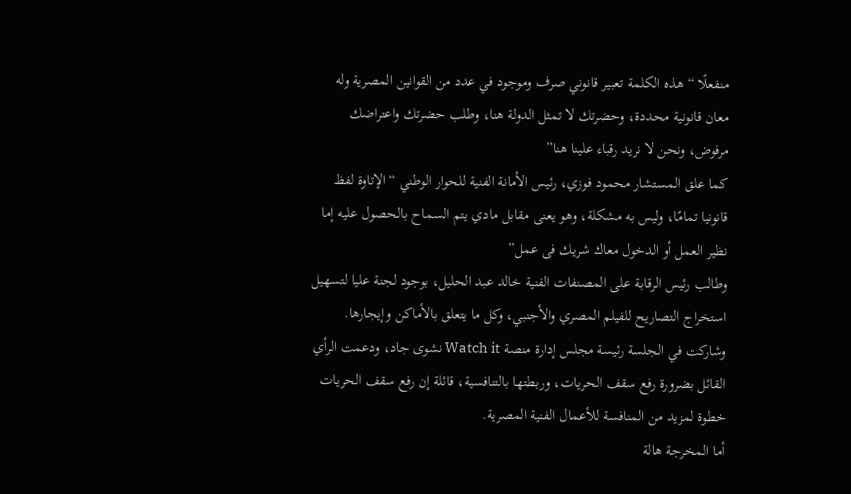منفعلًا “هذه الكلمة تعبير قانوني صرف وموجود في عدد من القوانين المصرية وله معان قانونية محددة، وحضرتك لا تمثل الدولة هنا، وطلب حضرتك واعتراضك مرفوض، ونحن لا نريد رقباء علينا هنا”
كما علق المستشار محمود فوزي، رئيس الأمانة الفنية للحوار الوطني “الإتاوة لفظ قانونيا تمامًا، وليس به مشكلة، وهو يعنى مقابل مادي يتم السماح بالحصول عليه إما نظير العمل أو الدخول معاك شريك فى عمل”
وطالب رئيس الرقابة على المصنفات الفنية خالد عبد الحليل، بوجود لجنة عليا لتسهيل استخراج التصاريح للفيلم المصري والأجنبي، وكل ما يتعلق بالأماكن وإيجارها.
وشاركت في الجلسة رئيسة مجلس إدارة منصة Watch it نشوى جاد، ودعمت الرأي القائل بضرورة رفع سقف الحريات، وربطتها بالتنافسية، قائلة إن رفع سقف الحريات خطوة لمزيد من المنافسة للأعمال الفنية المصرية.
أما المخرجة هالة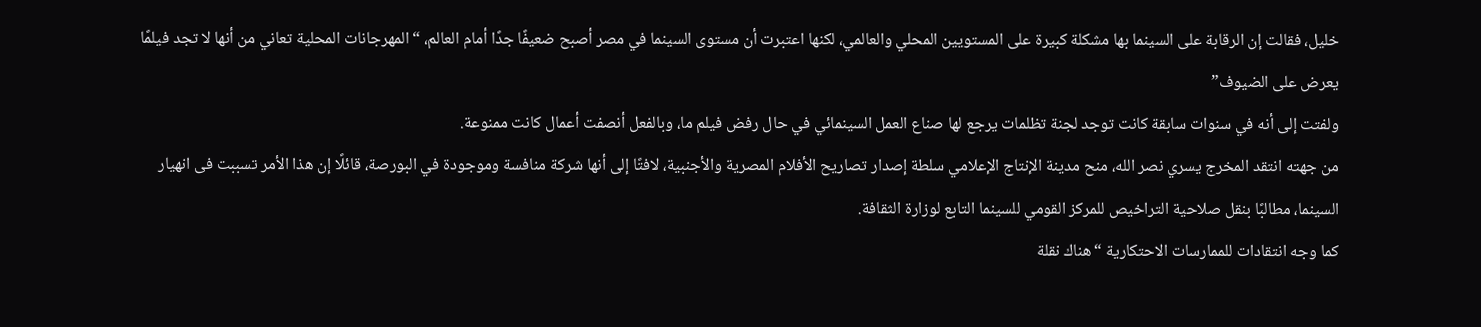خليل، فقالت إن الرقابة على السينما بها مشكلة كبيرة على المستويين المحلي والعالمي، لكنها اعتبرت أن مستوى السينما في مصر أصبح ضعيفًا جدًا أمام العالم، “المهرجانات المحلية تعاني من أنها لا تجد فيلمًا يعرض على الضيوف”
ولفتت إلى أنه في سنوات سابقة كانت توجد لجنة تظلمات يرجع لها صناع العمل السينمائي في حال رفض فيلم ما، وبالفعل أنصفت أعمال كانت ممنوعة.
من جهته انتقد المخرج يسري نصر الله، منح مدينة الإنتاج الإعلامي سلطة إصدار تصاريح الأفلام المصرية والأجنبية، لافتًا إلى أنها شركة منافسة وموجودة في البورصة، قائلًا إن هذا الأمر تسببت فى انهيار السينما، مطالبًا بنقل صلاحية التراخيص للمركز القومي للسينما التابع لوزارة الثقافة.
كما وجه انتقادات للممارسات الاحتكارية “هناك نقلة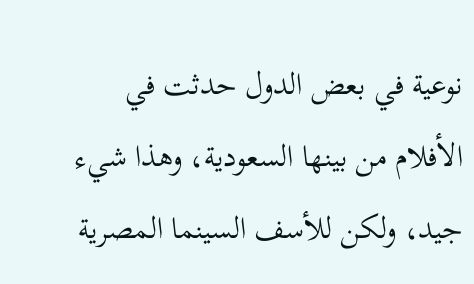نوعية في بعض الدول حدثت في الأفلام من بينها السعودية، وهذا شيء جيد، ولكن للأسف السينما المصرية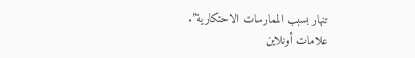تنهار بسبب الممارسات الاحتكارية”.
علامات أونلاين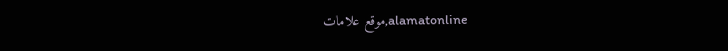alamatonline,موقع علامات